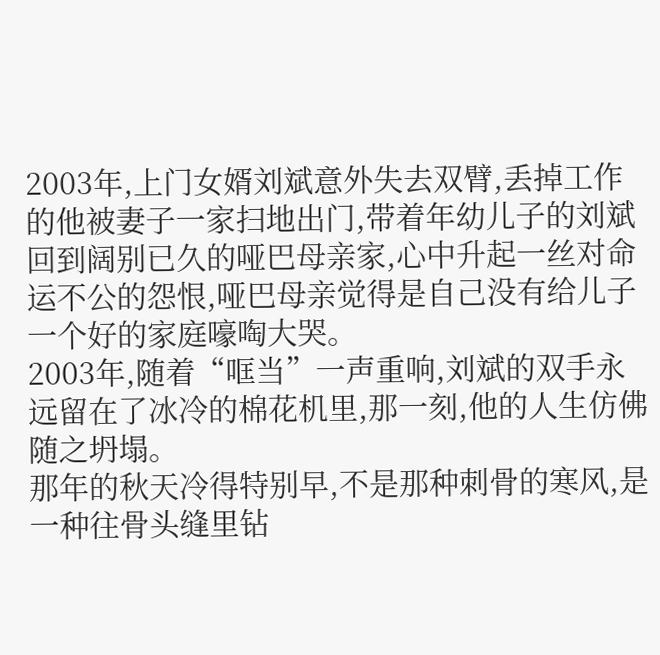2003年,上门女婿刘斌意外失去双臂,丢掉工作的他被妻子一家扫地出门,带着年幼儿子的刘斌回到阔别已久的哑巴母亲家,心中升起一丝对命运不公的怨恨,哑巴母亲觉得是自己没有给儿子一个好的家庭嚎啕大哭。
2003年,随着“哐当”一声重响,刘斌的双手永远留在了冰冷的棉花机里,那一刻,他的人生仿佛随之坍塌。
那年的秋天冷得特别早,不是那种刺骨的寒风,是一种往骨头缝里钻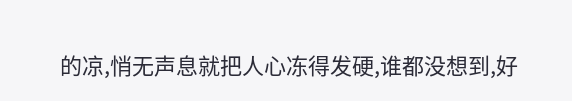的凉,悄无声息就把人心冻得发硬,谁都没想到,好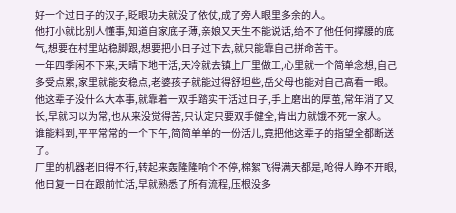好一个过日子的汉子,眨眼功夫就没了依仗,成了旁人眼里多余的人。
他打小就比别人懂事,知道自家底子薄,亲娘又天生不能说话,给不了他任何撑腰的底气,想要在村里站稳脚跟,想要把小日子过下去,就只能靠自己拼命苦干。
一年四季闲不下来,天晴下地干活,天冷就去镇上厂里做工,心里就一个简单念想,自己多受点累,家里就能安稳点,老婆孩子就能过得舒坦些,岳父母也能对自己高看一眼。
他这辈子没什么大本事,就靠着一双手踏实干活过日子,手上磨出的厚茧,常年消了又长,早就习以为常,也从来没觉得苦,只认定只要双手健全,肯出力就饿不死一家人。
谁能料到,平平常常的一个下午,简简单单的一份活儿,竟把他这辈子的指望全都断送了。
厂里的机器老旧得不行,转起来轰隆隆响个不停,棉絮飞得满天都是,呛得人睁不开眼,他日复一日在跟前忙活,早就熟悉了所有流程,压根没多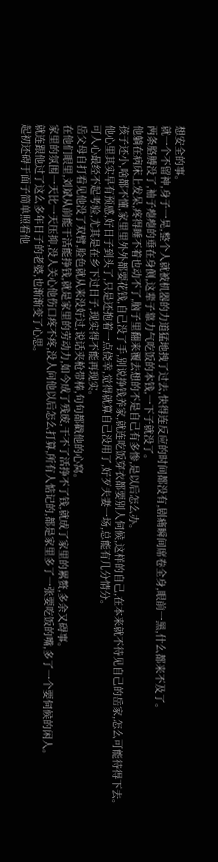想安全的事。
就一个不留神,身子一晃,整个人就被机器的力道猛地拽了过去,快得连反应的时间都没有,剧痛瞬间席卷全身,眼前一黑,什么都来不及了。
两条胳膊没了,袖子瘪瘪的垂在身侧,这辈子靠力气吃饭的本钱,一下子就没了。
他躺在病床上发呆,疼得睡不着也动不了,脑子里翻来覆去想的不是自己有多惨,是以后怎么办。
孩子还小,啥都不懂,家里里外外都要花钱,自己没了手,别说挣钱养家,就连吃饭穿衣都要别人伺候,这样的自己,在本来就不待见自己的岳家,怎么可能待得下去。
他心里其实早有预感,好日子到头了,只是还抱着一点侥幸,觉得就算自己没用了,好歹夫妻一场,总能有几分情分。
可人心最经不起考验,尤其是在乡下过日子,现实得不能再现实。
岳父母自打看见他没了双臂,脸色就从来没好过,说话夹枪带棒,句句都戳他的心窝。
在他们眼里,刘斌从前能干活能挣钱,就是家里的劳动力,如今成了残废,干不了活挣不了钱,就成了家里的累赘,多余又碍事。
家里的氛围一天比一天压抑,没人关心他伤口疼不疼,没人问他以后怎么打算,所有人惦记的,都是家里多了一张要吃饭的嘴,多了一个要伺候的闲人。
就连跟他过了这么多年日子的老婆,也渐渐变了心思。
起初还碍于面子简单照看他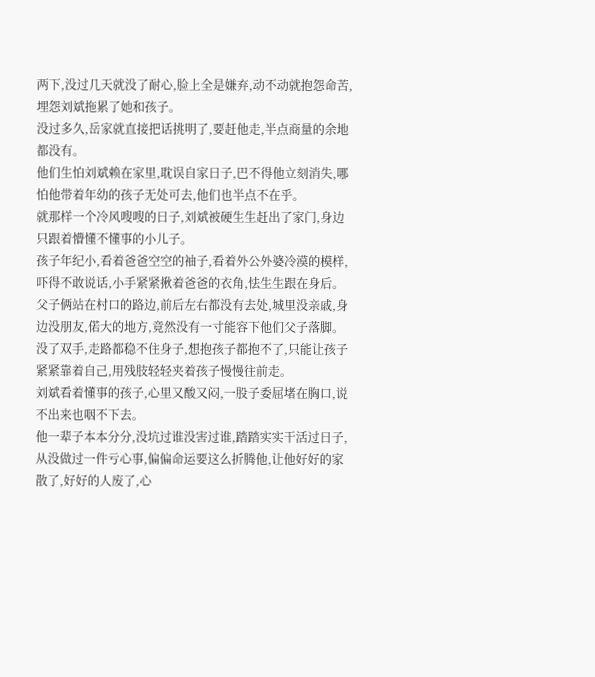两下,没过几天就没了耐心,脸上全是嫌弃,动不动就抱怨命苦,埋怨刘斌拖累了她和孩子。
没过多久,岳家就直接把话挑明了,要赶他走,半点商量的余地都没有。
他们生怕刘斌赖在家里,耽误自家日子,巴不得他立刻消失,哪怕他带着年幼的孩子无处可去,他们也半点不在乎。
就那样一个冷风嗖嗖的日子,刘斌被硬生生赶出了家门,身边只跟着懵懂不懂事的小儿子。
孩子年纪小,看着爸爸空空的袖子,看着外公外婆冷漠的模样,吓得不敢说话,小手紧紧揪着爸爸的衣角,怯生生跟在身后。
父子俩站在村口的路边,前后左右都没有去处,城里没亲戚,身边没朋友,偌大的地方,竟然没有一寸能容下他们父子落脚。
没了双手,走路都稳不住身子,想抱孩子都抱不了,只能让孩子紧紧靠着自己,用残肢轻轻夹着孩子慢慢往前走。
刘斌看着懂事的孩子,心里又酸又闷,一股子委屈堵在胸口,说不出来也咽不下去。
他一辈子本本分分,没坑过谁没害过谁,踏踏实实干活过日子,从没做过一件亏心事,偏偏命运要这么折腾他,让他好好的家散了,好好的人废了,心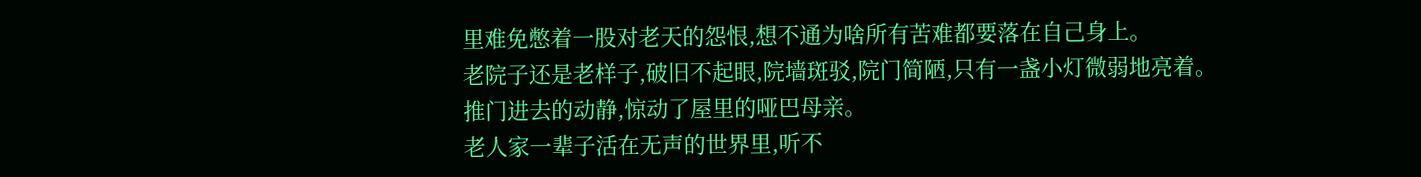里难免憋着一股对老天的怨恨,想不通为啥所有苦难都要落在自己身上。
老院子还是老样子,破旧不起眼,院墙斑驳,院门简陋,只有一盏小灯微弱地亮着。
推门进去的动静,惊动了屋里的哑巴母亲。
老人家一辈子活在无声的世界里,听不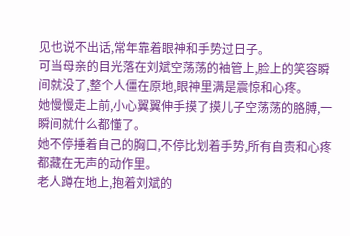见也说不出话,常年靠着眼神和手势过日子。
可当母亲的目光落在刘斌空荡荡的袖管上,脸上的笑容瞬间就没了,整个人僵在原地,眼神里满是震惊和心疼。
她慢慢走上前,小心翼翼伸手摸了摸儿子空荡荡的胳膊,一瞬间就什么都懂了。
她不停捶着自己的胸口,不停比划着手势,所有自责和心疼都藏在无声的动作里。
老人蹲在地上,抱着刘斌的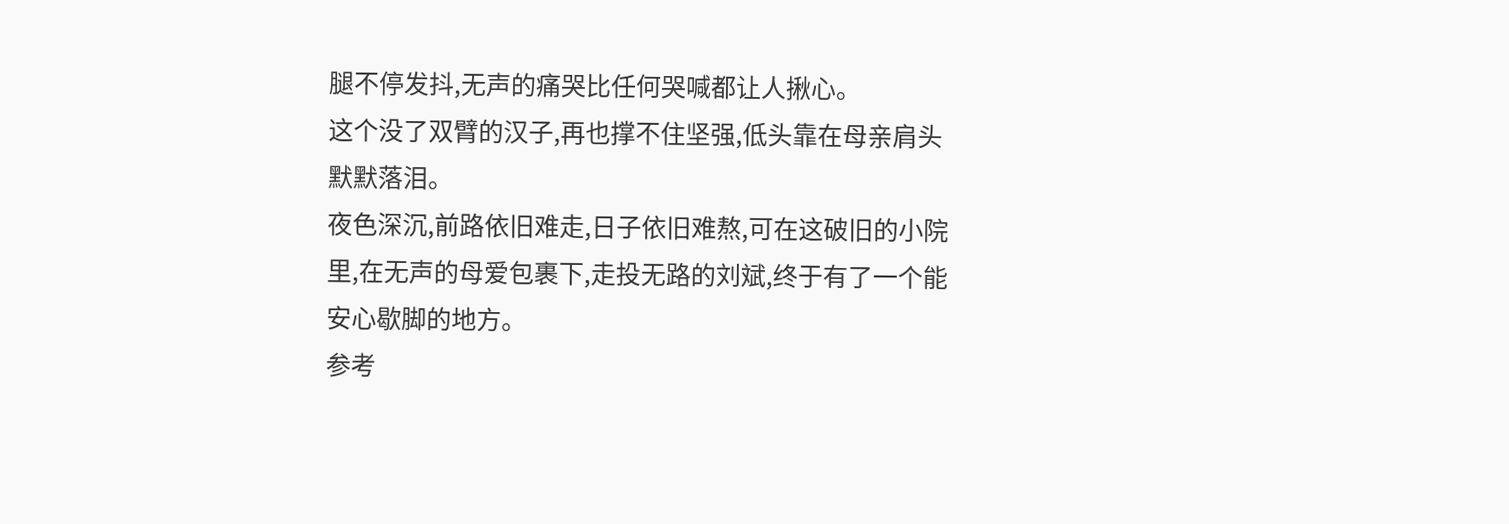腿不停发抖,无声的痛哭比任何哭喊都让人揪心。
这个没了双臂的汉子,再也撑不住坚强,低头靠在母亲肩头默默落泪。
夜色深沉,前路依旧难走,日子依旧难熬,可在这破旧的小院里,在无声的母爱包裹下,走投无路的刘斌,终于有了一个能安心歇脚的地方。
参考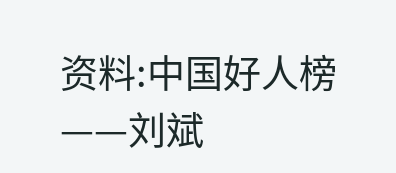资料:中国好人榜——刘斌